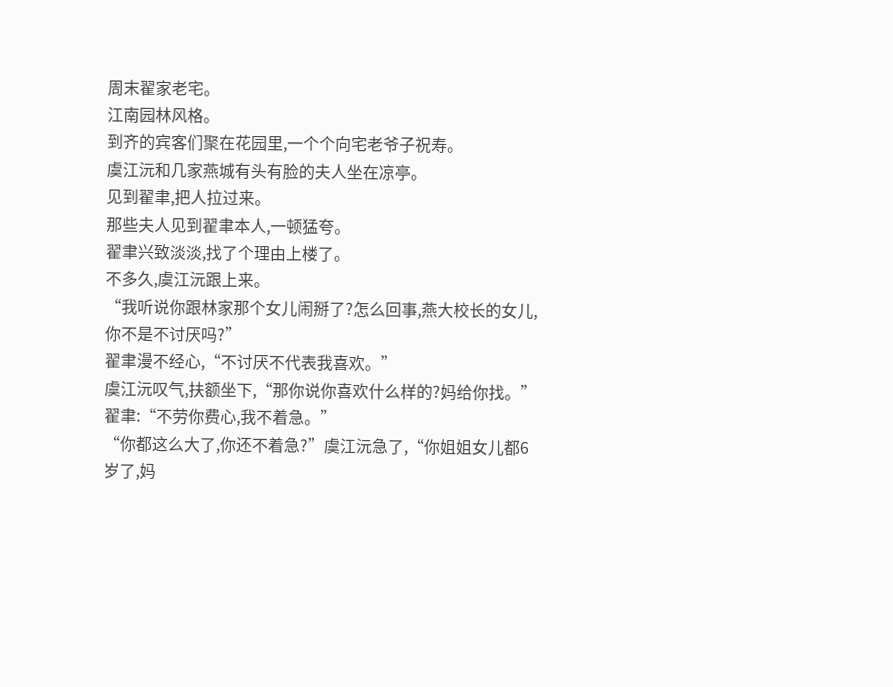周末翟家老宅。
江南园林风格。
到齐的宾客们聚在花园里,一个个向宅老爷子祝寿。
虞江沅和几家燕城有头有脸的夫人坐在凉亭。
见到翟聿,把人拉过来。
那些夫人见到翟聿本人,一顿猛夸。
翟聿兴致淡淡,找了个理由上楼了。
不多久,虞江沅跟上来。
“我听说你跟林家那个女儿闹掰了?怎么回事,燕大校长的女儿,你不是不讨厌吗?”
翟聿漫不经心,“不讨厌不代表我喜欢。”
虞江沅叹气,扶额坐下,“那你说你喜欢什么样的?妈给你找。”
翟聿:“不劳你费心,我不着急。”
“你都这么大了,你还不着急?”虞江沅急了,“你姐姐女儿都6岁了,妈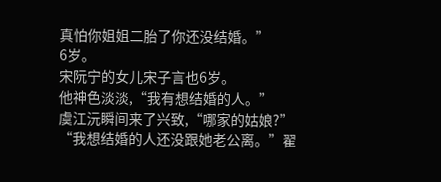真怕你姐姐二胎了你还没结婚。”
6岁。
宋阮宁的女儿宋子言也6岁。
他神色淡淡,“我有想结婚的人。”
虞江沅瞬间来了兴致,“哪家的姑娘?”
“我想结婚的人还没跟她老公离。”翟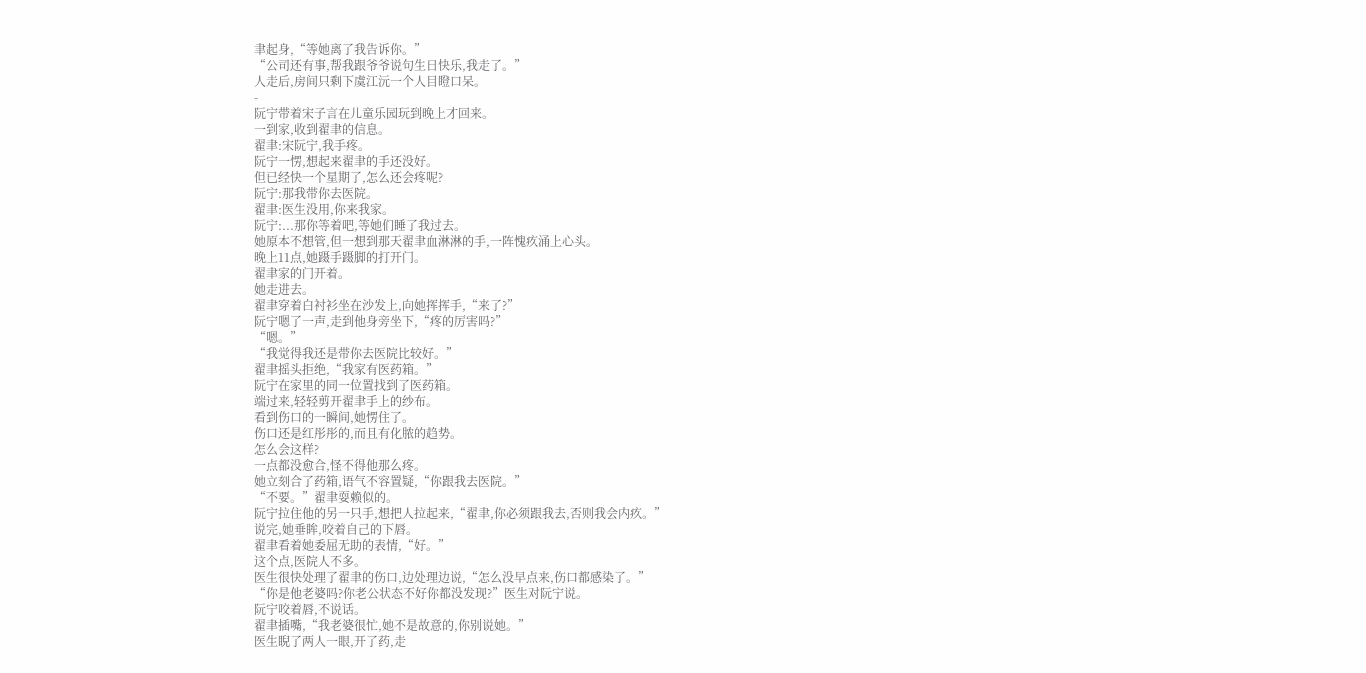聿起身,“等她离了我告诉你。”
“公司还有事,帮我跟爷爷说句生日快乐,我走了。”
人走后,房间只剩下虞江沅一个人目瞪口呆。
-
阮宁带着宋子言在儿童乐园玩到晚上才回来。
一到家,收到翟聿的信息。
翟聿:宋阮宁,我手疼。
阮宁一愣,想起来翟聿的手还没好。
但已经快一个星期了,怎么还会疼呢?
阮宁:那我带你去医院。
翟聿:医生没用,你来我家。
阮宁:...那你等着吧,等她们睡了我过去。
她原本不想管,但一想到那天翟聿血淋淋的手,一阵愧疚涌上心头。
晚上11点,她蹑手蹑脚的打开门。
翟聿家的门开着。
她走进去。
翟聿穿着白衬衫坐在沙发上,向她挥挥手,“来了?”
阮宁嗯了一声,走到他身旁坐下,“疼的厉害吗?”
“嗯。”
“我觉得我还是带你去医院比较好。”
翟聿摇头拒绝,“我家有医药箱。”
阮宁在家里的同一位置找到了医药箱。
端过来,轻轻剪开翟聿手上的纱布。
看到伤口的一瞬间,她愣住了。
伤口还是红彤彤的,而且有化脓的趋势。
怎么会这样?
一点都没愈合,怪不得他那么疼。
她立刻合了药箱,语气不容置疑,“你跟我去医院。”
“不要。”翟聿耍赖似的。
阮宁拉住他的另一只手,想把人拉起来,“翟聿,你必须跟我去,否则我会内疚。”
说完,她垂眸,咬着自己的下唇。
翟聿看着她委屈无助的表情,“好。”
这个点,医院人不多。
医生很快处理了翟聿的伤口,边处理边说,“怎么没早点来,伤口都感染了。”
“你是他老婆吗?你老公状态不好你都没发现?”医生对阮宁说。
阮宁咬着唇,不说话。
翟聿插嘴,“我老婆很忙,她不是故意的,你别说她。”
医生睨了两人一眼,开了药,走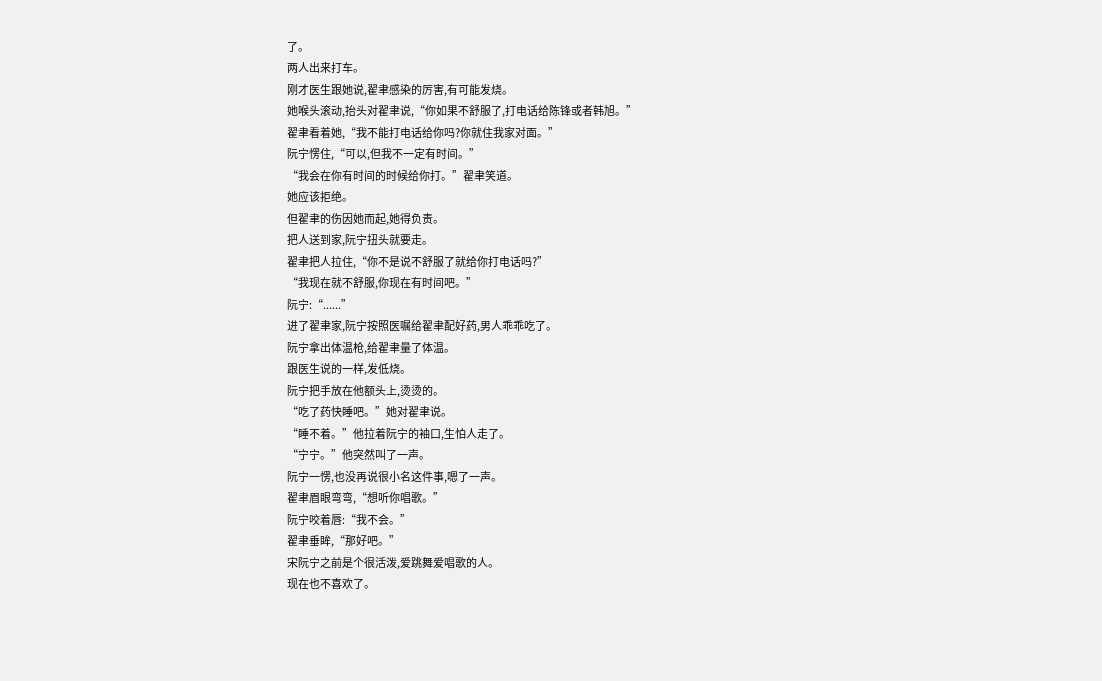了。
两人出来打车。
刚才医生跟她说,翟聿感染的厉害,有可能发烧。
她喉头滚动,抬头对翟聿说,“你如果不舒服了,打电话给陈锋或者韩旭。”
翟聿看着她,“我不能打电话给你吗?你就住我家对面。”
阮宁愣住,“可以,但我不一定有时间。”
“我会在你有时间的时候给你打。”翟聿笑道。
她应该拒绝。
但翟聿的伤因她而起,她得负责。
把人送到家,阮宁扭头就要走。
翟聿把人拉住,“你不是说不舒服了就给你打电话吗?”
“我现在就不舒服,你现在有时间吧。”
阮宁:“......”
进了翟聿家,阮宁按照医嘱给翟聿配好药,男人乖乖吃了。
阮宁拿出体温枪,给翟聿量了体温。
跟医生说的一样,发低烧。
阮宁把手放在他额头上,烫烫的。
“吃了药快睡吧。”她对翟聿说。
“睡不着。”他拉着阮宁的袖口,生怕人走了。
“宁宁。”他突然叫了一声。
阮宁一愣,也没再说很小名这件事,嗯了一声。
翟聿眉眼弯弯,“想听你唱歌。”
阮宁咬着唇:“我不会。”
翟聿垂眸,“那好吧。”
宋阮宁之前是个很活泼,爱跳舞爱唱歌的人。
现在也不喜欢了。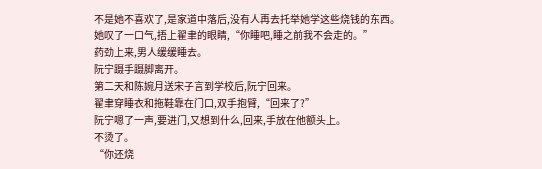不是她不喜欢了,是家道中落后,没有人再去托举她学这些烧钱的东西。
她叹了一口气,捂上翟聿的眼睛,“你睡吧,睡之前我不会走的。”
药劲上来,男人缓缓睡去。
阮宁蹑手蹑脚离开。
第二天和陈婉月送宋子言到学校后,阮宁回来。
翟聿穿睡衣和拖鞋靠在门口,双手抱臂,“回来了?”
阮宁嗯了一声,要进门,又想到什么,回来,手放在他额头上。
不烫了。
“你还烧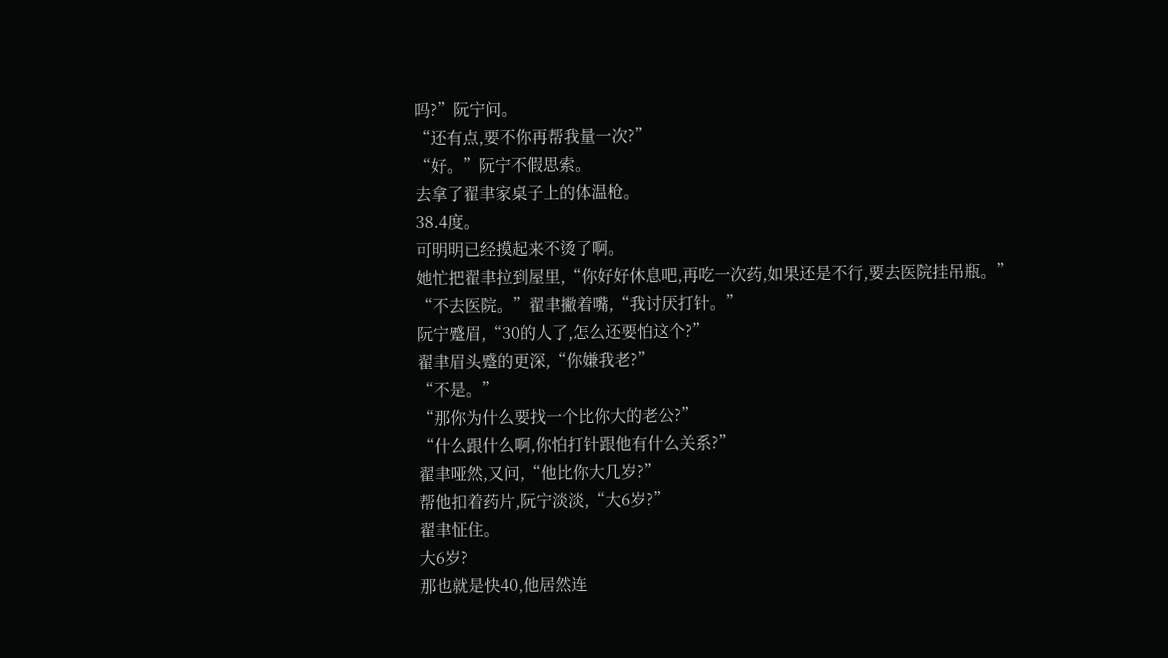吗?”阮宁问。
“还有点,要不你再帮我量一次?”
“好。”阮宁不假思索。
去拿了翟聿家桌子上的体温枪。
38.4度。
可明明已经摸起来不烫了啊。
她忙把翟聿拉到屋里,“你好好休息吧,再吃一次药,如果还是不行,要去医院挂吊瓶。”
“不去医院。”翟聿撇着嘴,“我讨厌打针。”
阮宁蹙眉,“30的人了,怎么还要怕这个?”
翟聿眉头蹙的更深,“你嫌我老?”
“不是。”
“那你为什么要找一个比你大的老公?”
“什么跟什么啊,你怕打针跟他有什么关系?”
翟聿哑然,又问,“他比你大几岁?”
帮他扣着药片,阮宁淡淡,“大6岁?”
翟聿怔住。
大6岁?
那也就是快40,他居然连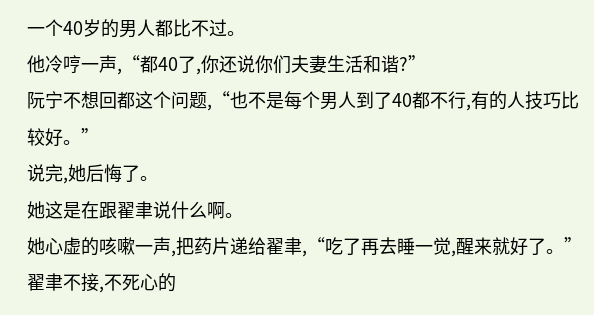一个40岁的男人都比不过。
他冷哼一声,“都40了,你还说你们夫妻生活和谐?”
阮宁不想回都这个问题,“也不是每个男人到了40都不行,有的人技巧比较好。”
说完,她后悔了。
她这是在跟翟聿说什么啊。
她心虚的咳嗽一声,把药片递给翟聿,“吃了再去睡一觉,醒来就好了。”
翟聿不接,不死心的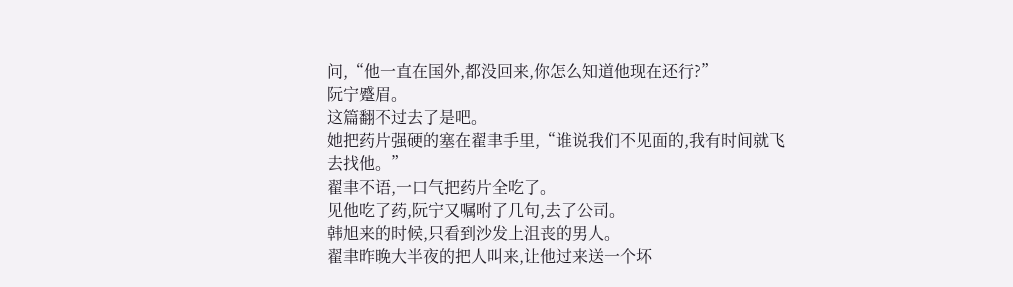问,“他一直在国外,都没回来,你怎么知道他现在还行?”
阮宁蹙眉。
这篇翻不过去了是吧。
她把药片强硬的塞在翟聿手里,“谁说我们不见面的,我有时间就飞去找他。”
翟聿不语,一口气把药片全吃了。
见他吃了药,阮宁又嘱咐了几句,去了公司。
韩旭来的时候,只看到沙发上沮丧的男人。
翟聿昨晚大半夜的把人叫来,让他过来送一个坏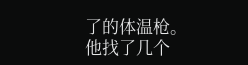了的体温枪。
他找了几个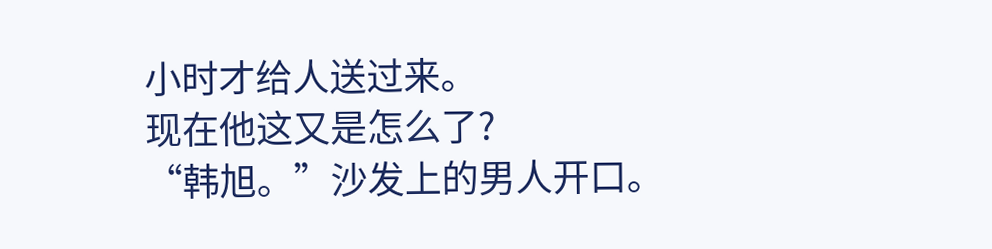小时才给人送过来。
现在他这又是怎么了?
“韩旭。”沙发上的男人开口。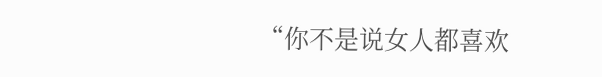“你不是说女人都喜欢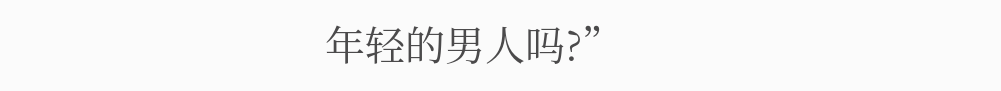年轻的男人吗?”